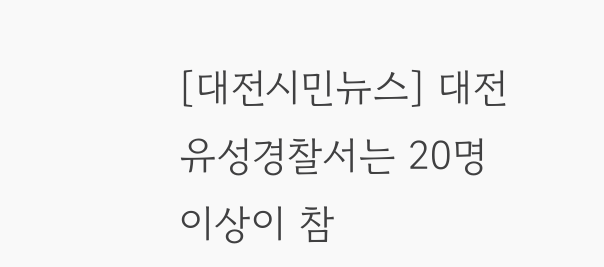[대전시민뉴스] 대전유성경찰서는 20명 이상이 참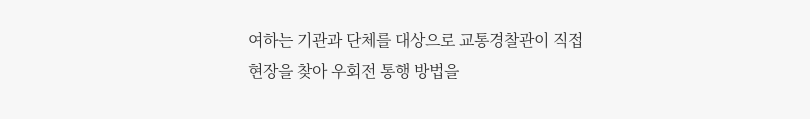여하는 기관과 단체를 대상으로 교통경찰관이 직접 현장을 찾아 우회전 통행 방법을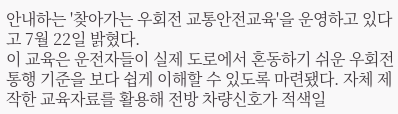안내하는 '찾아가는 우회전 교통안전교육'을 운영하고 있다고 7월 22일 밝혔다.
이 교육은 운전자들이 실제 도로에서 혼동하기 쉬운 우회전 통행 기준을 보다 쉽게 이해할 수 있도록 마련됐다. 자체 제작한 교육자료를 활용해 전방 차량신호가 적색일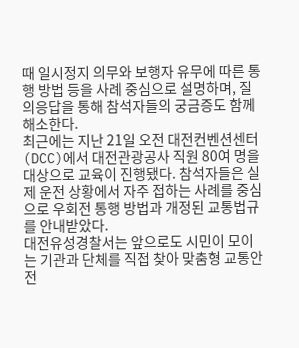때 일시정지 의무와 보행자 유무에 따른 통행 방법 등을 사례 중심으로 설명하며, 질의응답을 통해 참석자들의 궁금증도 함께 해소한다.
최근에는 지난 21일 오전 대전컨벤션센터(DCC)에서 대전관광공사 직원 80여 명을 대상으로 교육이 진행됐다. 참석자들은 실제 운전 상황에서 자주 접하는 사례를 중심으로 우회전 통행 방법과 개정된 교통법규를 안내받았다.
대전유성경찰서는 앞으로도 시민이 모이는 기관과 단체를 직접 찾아 맞춤형 교통안전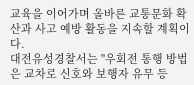교육을 이어가며 올바른 교통문화 확산과 사고 예방 활동을 지속할 계획이다.
대전유성경찰서는 "우회전 통행 방법은 교차로 신호와 보행자 유무 등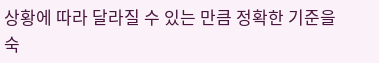상황에 따라 달라질 수 있는 만큼 정확한 기준을 숙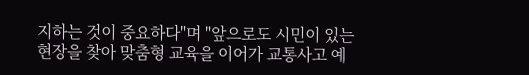지하는 것이 중요하다"며 "앞으로도 시민이 있는 현장을 찾아 맞춤형 교육을 이어가 교통사고 예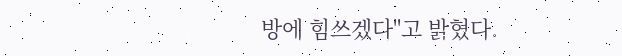방에 힘쓰겠다"고 밝혔다.